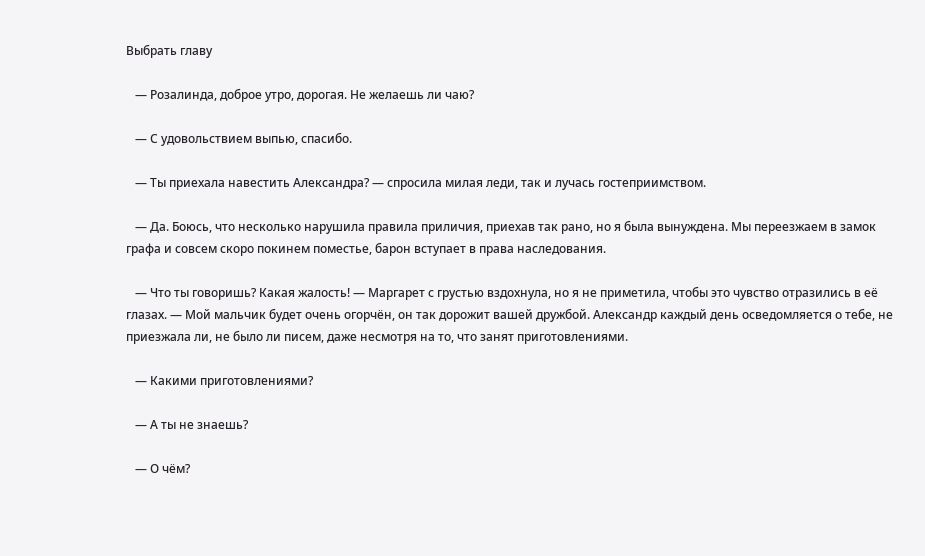Выбрать главу

   — Розалинда, доброе утро, дорогая. Не желаешь ли чаю?

   — С удовольствием выпью, спасибо.

   — Ты приехала навестить Александра? — спросила милая леди, так и лучась гостеприимством.

   — Да. Боюсь, что несколько нарушила правила приличия, приехав так рано, но я была вынуждена. Мы переезжаем в замок графа и совсем скоро покинем поместье, барон вступает в права наследования.

   — Что ты говоришь? Какая жалость! — Маргарет с грустью вздохнула, но я не приметила, чтобы это чувство отразились в её глазах. — Мой мальчик будет очень огорчён, он так дорожит вашей дружбой. Александр каждый день осведомляется о тебе, не приезжала ли, не было ли писем, даже несмотря на то, что занят приготовлениями.

   — Какими приготовлениями?

   — А ты не знаешь?

   — О чём?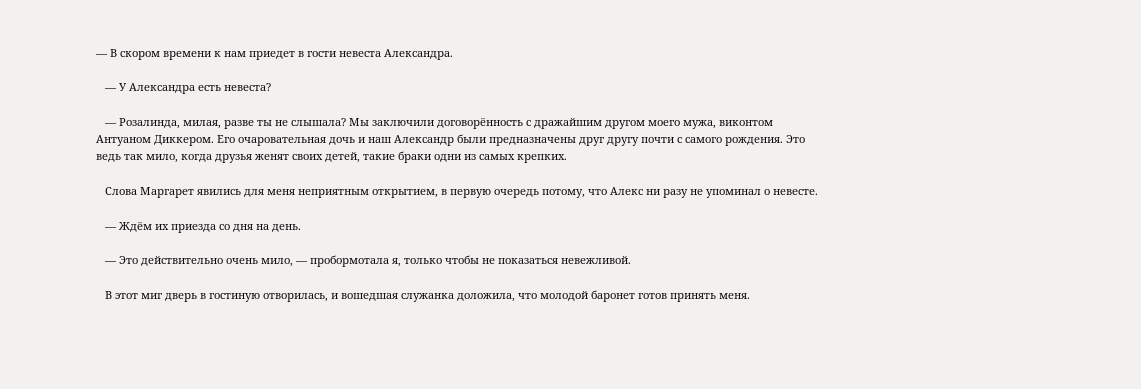— В скором времени к нам приедет в гости невеста Александра.

   — У Александра есть невеста?

   — Розалинда, милая, разве ты не слышала? Мы заключили договорённость с дражайшим другом моего мужа, виконтом Антуаном Диккером. Его очаровательная дочь и наш Александр были предназначены друг другу почти с самого рождения. Это ведь так мило, когда друзья женят своих детей, такие браки одни из самых крепких.

   Слова Маргарет явились для меня неприятным открытием, в первую очередь потому, что Алекс ни разу не упоминал о невесте.

   — Ждём их приезда со дня на день.

   — Это действительно очень мило, — пробормотала я, только чтобы не показаться невежливой.

   В этот миг дверь в гостиную отворилась, и вошедшая служанка доложила, что молодой баронет готов принять меня.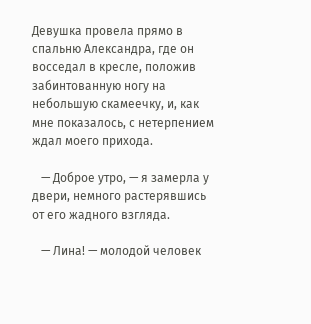Девушка провела прямо в спальню Александра, где он восседал в кресле, положив забинтованную ногу на небольшую скамеечку, и, как мне показалось, с нетерпением ждал моего прихода.

   — Доброе утро, — я замерла у двери, немного растерявшись от его жадного взгляда.

   — Лина! — молодой человек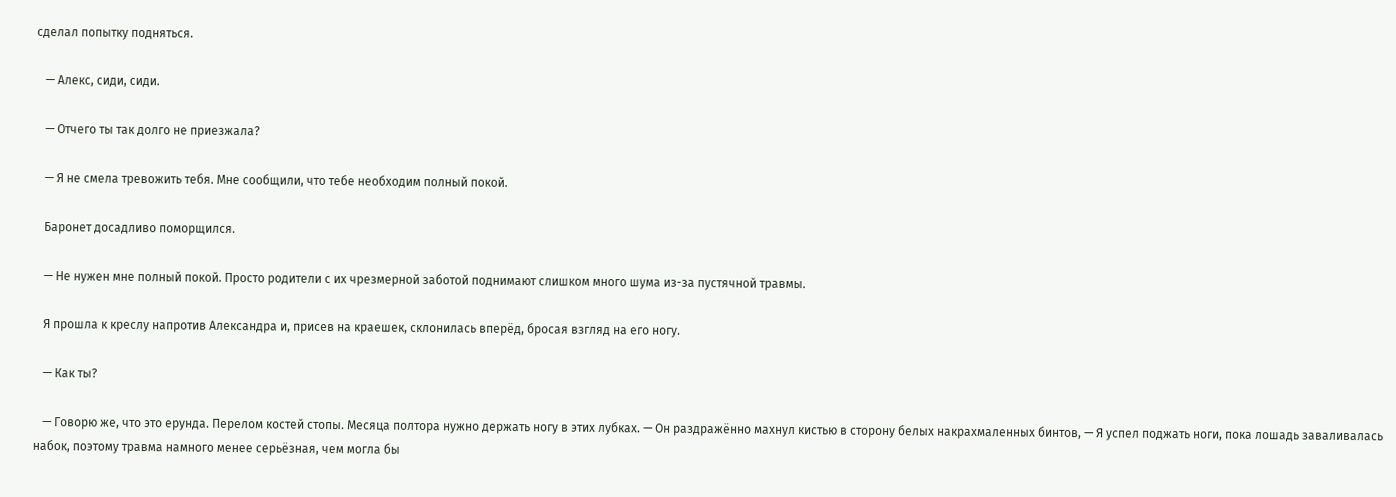сделал попытку подняться.

   — Алекс, сиди, сиди.

   — Отчего ты так долго не приезжала?

   — Я не смела тревожить тебя. Мне сообщили, что тебе необходим полный покой.

   Баронет досадливо поморщился.

   — Не нужен мне полный покой. Просто родители с их чрезмерной заботой поднимают слишком много шума из-за пустячной травмы.

   Я прошла к креслу напротив Александра и, присев на краешек, склонилась вперёд, бросая взгляд на его ногу.

   — Как ты?

   — Говорю же, что это ерунда. Перелом костей стопы. Месяца полтора нужно держать ногу в этих лубках. — Он раздражённо махнул кистью в сторону белых накрахмаленных бинтов, — Я успел поджать ноги, пока лошадь заваливалась набок, поэтому травма намного менее серьёзная, чем могла бы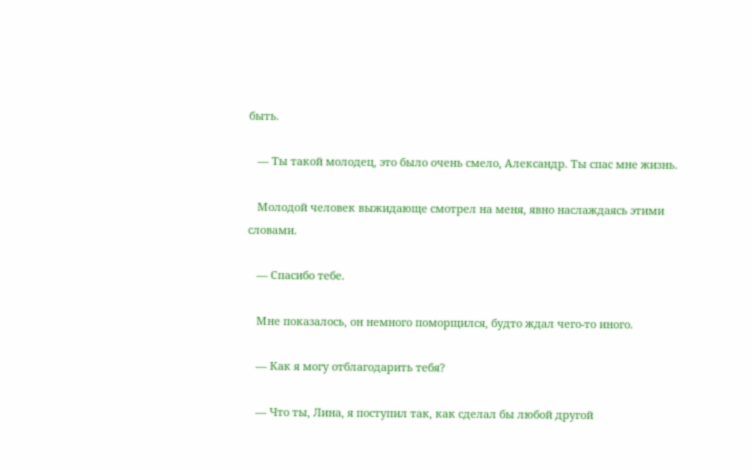быть.

   — Ты такой молодец, это было очень смело, Александр. Ты спас мне жизнь.

   Молодой человек выжидающе смотрел на меня, явно наслаждаясь этими словами.

   — Спасибо тебе.

   Мне показалось, он немного поморщился, будто ждал чего-то иного.

   — Как я могу отблагодарить тебя?

   — Что ты, Лина, я поступил так, как сделал бы любой другой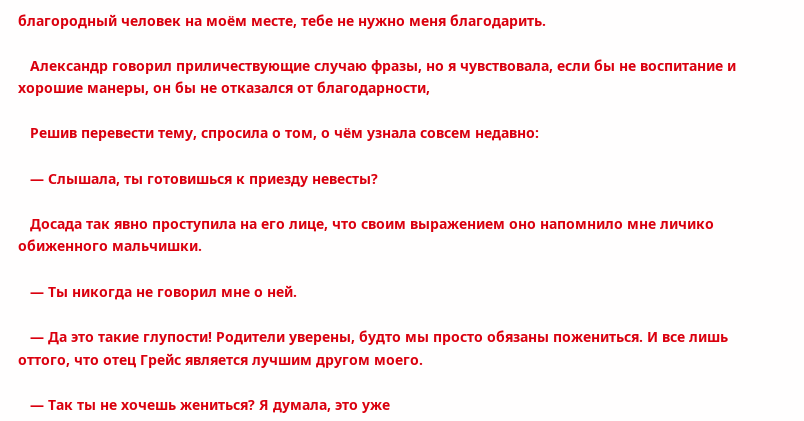благородный человек на моём месте, тебе не нужно меня благодарить.

   Александр говорил приличествующие случаю фразы, но я чувствовала, если бы не воспитание и хорошие манеры, он бы не отказался от благодарности,

   Решив перевести тему, спросила о том, о чём узнала совсем недавно:

   — Слышала, ты готовишься к приезду невесты?

   Досада так явно проступила на его лице, что своим выражением оно напомнило мне личико обиженного мальчишки.

   — Ты никогда не говорил мне о ней.

   — Да это такие глупости! Родители уверены, будто мы просто обязаны пожениться. И все лишь оттого, что отец Грейс является лучшим другом моего.

   — Так ты не хочешь жениться? Я думала, это уже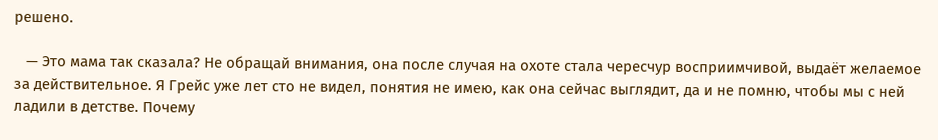решено.

   — Это мама так сказала? Не обращай внимания, она после случая на охоте стала чересчур восприимчивой, выдаёт желаемое за действительное. Я Грейс уже лет сто не видел, понятия не имею, как она сейчас выглядит, да и не помню, чтобы мы с ней ладили в детстве. Почему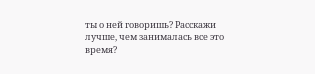ты о ней говоришь? Расскажи лучше, чем занималась все это время?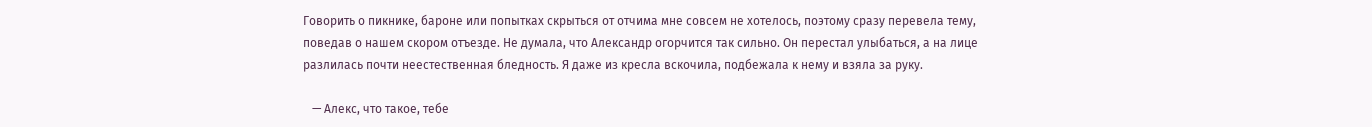Говорить о пикнике, бароне или попытках скрыться от отчима мне совсем не хотелось, поэтому сразу перевела тему, поведав о нашем скором отъезде. Не думала, что Александр огорчится так сильно. Он перестал улыбаться, а на лице разлилась почти неестественная бледность. Я даже из кресла вскочила, подбежала к нему и взяла за руку.

   — Алекс, что такое, тебе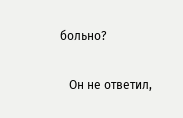больно?

   Он не ответил,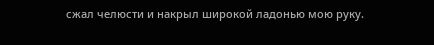сжал челюсти и накрыл широкой ладонью мою руку.